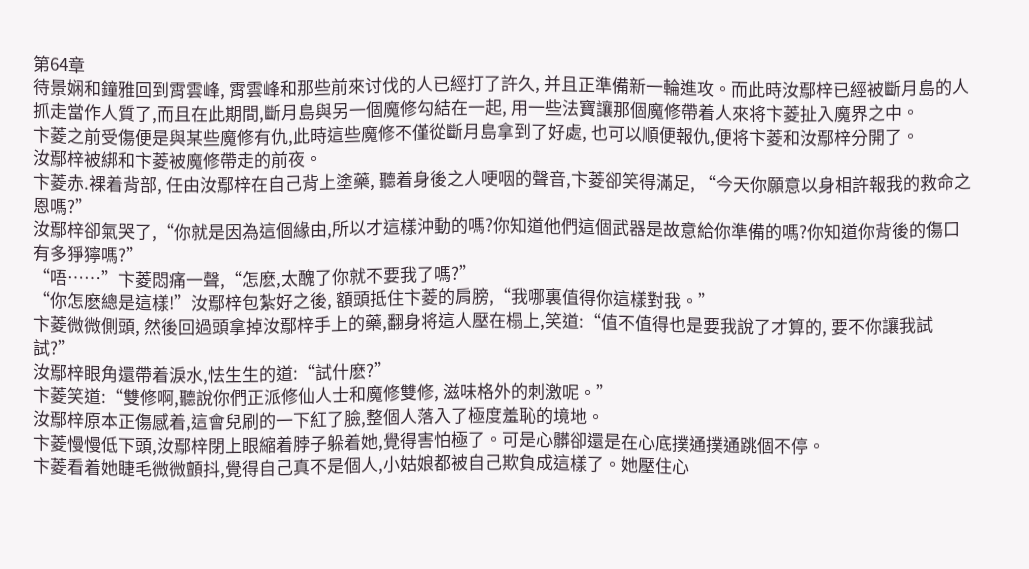第64章
待景娴和鐘雅回到霄雲峰, 霄雲峰和那些前來讨伐的人已經打了許久, 并且正準備新一輪進攻。而此時汝鄢梓已經被斷月島的人抓走當作人質了,而且在此期間,斷月島與另一個魔修勾結在一起, 用一些法寶讓那個魔修帶着人來将卞菱扯入魔界之中。
卞菱之前受傷便是與某些魔修有仇,此時這些魔修不僅從斷月島拿到了好處, 也可以順便報仇,便将卞菱和汝鄢梓分開了。
汝鄢梓被綁和卞菱被魔修帶走的前夜。
卞菱赤.裸着背部, 任由汝鄢梓在自己背上塗藥, 聽着身後之人哽咽的聲音,卞菱卻笑得滿足, “今天你願意以身相許報我的救命之恩嗎?”
汝鄢梓卻氣哭了,“你就是因為這個緣由,所以才這樣沖動的嗎?你知道他們這個武器是故意給你準備的嗎?你知道你背後的傷口有多猙獰嗎?”
“唔……”卞菱悶痛一聲,“怎麽,太醜了你就不要我了嗎?”
“你怎麽總是這樣!”汝鄢梓包紮好之後, 額頭抵住卞菱的肩膀,“我哪裏值得你這樣對我。”
卞菱微微側頭, 然後回過頭拿掉汝鄢梓手上的藥,翻身将這人壓在榻上,笑道:“值不值得也是要我說了才算的, 要不你讓我試試?”
汝鄢梓眼角還帶着淚水,怯生生的道:“試什麽?”
卞菱笑道:“雙修啊,聽說你們正派修仙人士和魔修雙修, 滋味格外的刺激呢。”
汝鄢梓原本正傷感着,這會兒刷的一下紅了臉,整個人落入了極度羞恥的境地。
卞菱慢慢低下頭,汝鄢梓閉上眼縮着脖子躲着她,覺得害怕極了。可是心髒卻還是在心底撲通撲通跳個不停。
卞菱看着她睫毛微微顫抖,覺得自己真不是個人,小姑娘都被自己欺負成這樣了。她壓住心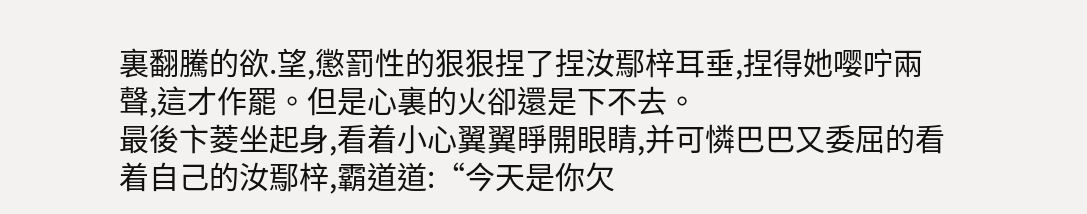裏翻騰的欲.望,懲罰性的狠狠捏了捏汝鄢梓耳垂,捏得她嘤咛兩聲,這才作罷。但是心裏的火卻還是下不去。
最後卞菱坐起身,看着小心翼翼睜開眼睛,并可憐巴巴又委屈的看着自己的汝鄢梓,霸道道:“今天是你欠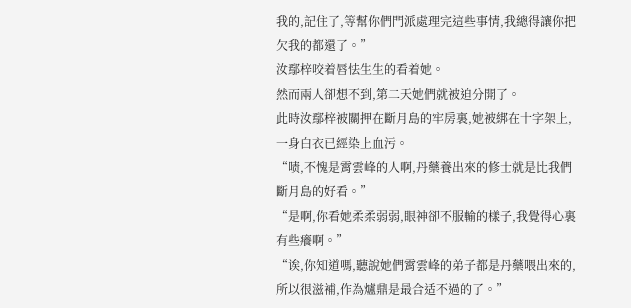我的,記住了,等幫你們門派處理完這些事情,我總得讓你把欠我的都還了。”
汝鄢梓咬着唇怯生生的看着她。
然而兩人卻想不到,第二天她們就被迫分開了。
此時汝鄢梓被關押在斷月島的牢房裏,她被綁在十字架上,一身白衣已經染上血污。
“啧,不愧是霄雲峰的人啊,丹藥養出來的修士就是比我們斷月島的好看。”
“是啊,你看她柔柔弱弱,眼神卻不服輸的樣子,我覺得心裏有些癢啊。”
“诶,你知道嗎,聽說她們霄雲峰的弟子都是丹藥喂出來的,所以很滋補,作為爐鼎是最合适不過的了。”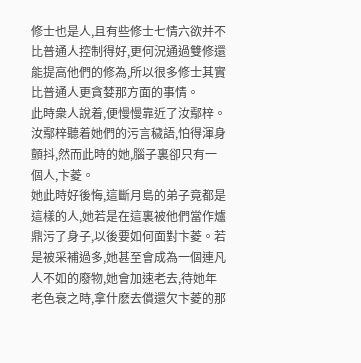修士也是人,且有些修士七情六欲并不比普通人控制得好,更何況通過雙修還能提高他們的修為,所以很多修士其實比普通人更貪婪那方面的事情。
此時衆人說着,便慢慢靠近了汝鄢梓。
汝鄢梓聽着她們的污言穢語,怕得渾身顫抖,然而此時的她,腦子裏卻只有一個人,卞菱。
她此時好後悔,這斷月島的弟子竟都是這樣的人,她若是在這裏被他們當作爐鼎污了身子,以後要如何面對卞菱。若是被采補過多,她甚至會成為一個連凡人不如的廢物,她會加速老去,待她年老色衰之時,拿什麽去償還欠卞菱的那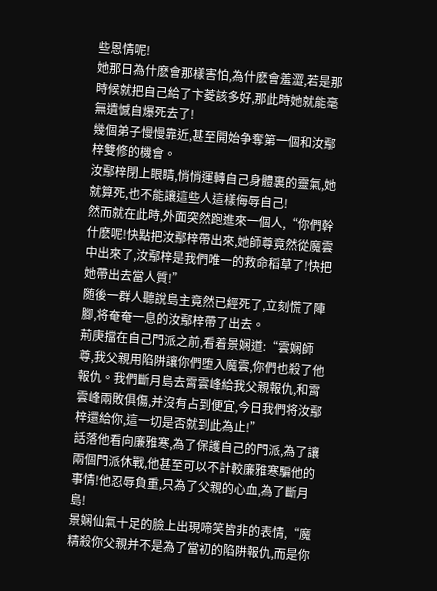些恩情呢!
她那日為什麽會那樣害怕,為什麽會羞澀,若是那時候就把自己給了卞菱該多好,那此時她就能毫無遺憾自爆死去了!
幾個弟子慢慢靠近,甚至開始争奪第一個和汝鄢梓雙修的機會。
汝鄢梓閉上眼睛,悄悄運轉自己身體裏的靈氣,她就算死,也不能讓這些人這樣侮辱自己!
然而就在此時,外面突然跑進來一個人,“你們幹什麽呢!快點把汝鄢梓帶出來,她師尊竟然從魔雲中出來了,汝鄢梓是我們唯一的救命稻草了!快把她帶出去當人質!”
随後一群人聽說島主竟然已經死了,立刻慌了陣腳,将奄奄一息的汝鄢梓帶了出去。
荊庚擋在自己門派之前,看着景娴道:“雲娴師尊,我父親用陷阱讓你們堕入魔雲,你們也殺了他報仇。我們斷月島去霄雲峰給我父親報仇,和霄雲峰兩敗俱傷,并沒有占到便宜,今日我們将汝鄢梓還給你,這一切是否就到此為止!”
話落他看向廉雅寒,為了保護自己的門派,為了讓兩個門派休戰,他甚至可以不計較廉雅寒騙他的事情!他忍辱負重,只為了父親的心血,為了斷月島!
景娴仙氣十足的臉上出現啼笑皆非的表情,“魔精殺你父親并不是為了當初的陷阱報仇,而是你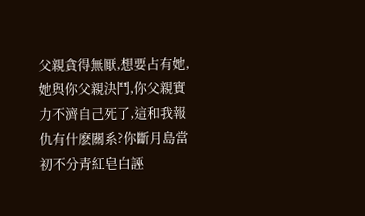父親貪得無厭,想要占有她,她與你父親決鬥,你父親實力不濟自己死了,這和我報仇有什麽關系?你斷月島當初不分青紅皂白誣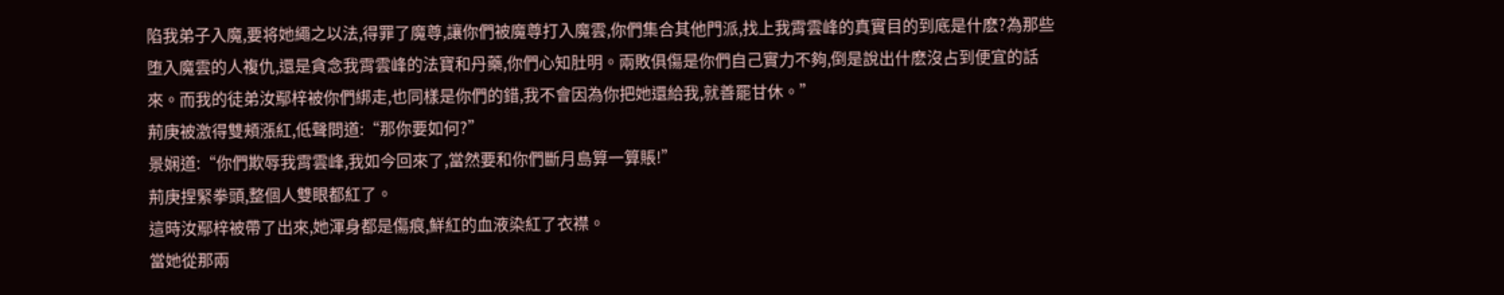陷我弟子入魔,要将她繩之以法,得罪了魔尊,讓你們被魔尊打入魔雲,你們集合其他門派,找上我霄雲峰的真實目的到底是什麽?為那些堕入魔雲的人複仇,還是貪念我霄雲峰的法寶和丹藥,你們心知肚明。兩敗俱傷是你們自己實力不夠,倒是說出什麽沒占到便宜的話來。而我的徒弟汝鄢梓被你們綁走,也同樣是你們的錯,我不會因為你把她還給我,就善罷甘休。”
荊庚被激得雙頰漲紅,低聲問道:“那你要如何?”
景娴道:“你們欺辱我霄雲峰,我如今回來了,當然要和你們斷月島算一算賬!”
荊庚捏緊拳頭,整個人雙眼都紅了。
這時汝鄢梓被帶了出來,她渾身都是傷痕,鮮紅的血液染紅了衣襟。
當她從那兩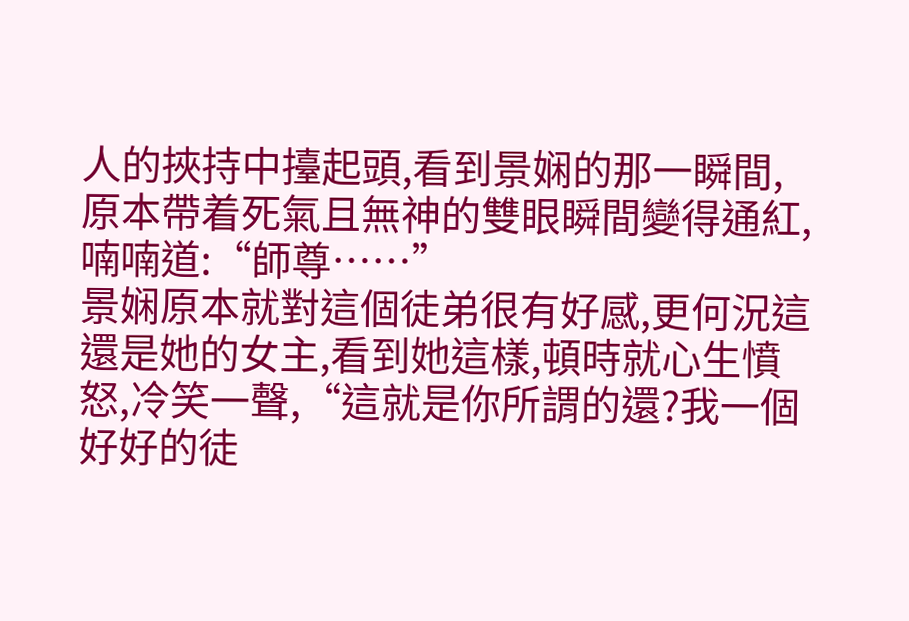人的挾持中擡起頭,看到景娴的那一瞬間,原本帶着死氣且無神的雙眼瞬間變得通紅,喃喃道:“師尊……”
景娴原本就對這個徒弟很有好感,更何況這還是她的女主,看到她這樣,頓時就心生憤怒,冷笑一聲,“這就是你所謂的還?我一個好好的徒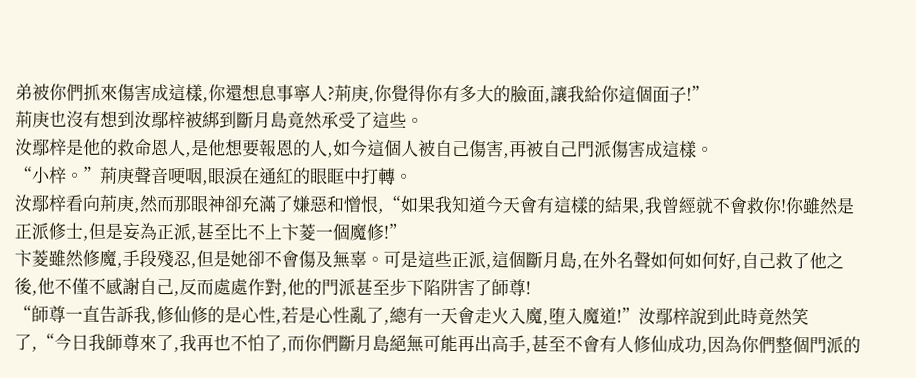弟被你們抓來傷害成這樣,你還想息事寧人?荊庚,你覺得你有多大的臉面,讓我給你這個面子!”
荊庚也沒有想到汝鄢梓被綁到斷月島竟然承受了這些。
汝鄢梓是他的救命恩人,是他想要報恩的人,如今這個人被自己傷害,再被自己門派傷害成這樣。
“小梓。”荊庚聲音哽咽,眼淚在通紅的眼眶中打轉。
汝鄢梓看向荊庚,然而那眼神卻充滿了嫌惡和憎恨,“如果我知道今天會有這樣的結果,我曾經就不會救你!你雖然是正派修士,但是妄為正派,甚至比不上卞菱一個魔修!”
卞菱雖然修魔,手段殘忍,但是她卻不會傷及無辜。可是這些正派,這個斷月島,在外名聲如何如何好,自己救了他之後,他不僅不感謝自己,反而處處作對,他的門派甚至步下陷阱害了師尊!
“師尊一直告訴我,修仙修的是心性,若是心性亂了,總有一天會走火入魔,堕入魔道!”汝鄢梓說到此時竟然笑了,“今日我師尊來了,我再也不怕了,而你們斷月島絕無可能再出高手,甚至不會有人修仙成功,因為你們整個門派的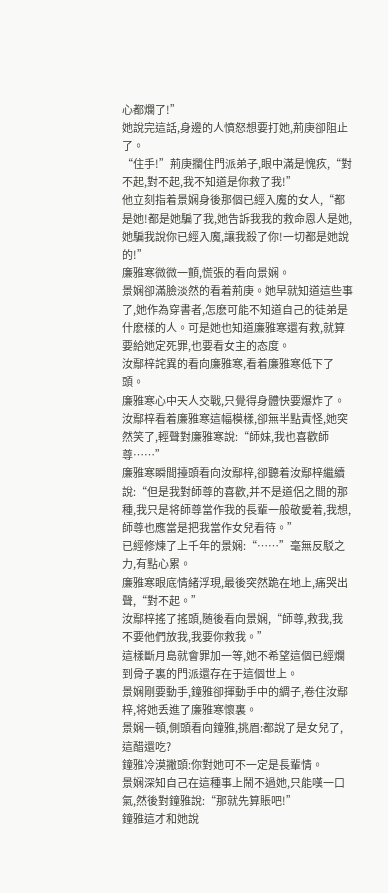心都爛了!”
她說完這話,身邊的人憤怒想要打她,荊庚卻阻止了。
“住手!”荊庚攔住門派弟子,眼中滿是愧疚,“對不起,對不起,我不知道是你救了我!”
他立刻指着景娴身後那個已經入魔的女人,“都是她!都是她騙了我,她告訴我我的救命恩人是她,她騙我說你已經入魔,讓我殺了你!一切都是她說的!”
廉雅寒微微一顫,慌張的看向景娴。
景娴卻滿臉淡然的看着荊庚。她早就知道這些事了,她作為穿書者,怎麽可能不知道自己的徒弟是什麽樣的人。可是她也知道廉雅寒還有救,就算要給她定死罪,也要看女主的态度。
汝鄢梓詫異的看向廉雅寒,看着廉雅寒低下了頭。
廉雅寒心中天人交戰,只覺得身體快要爆炸了。
汝鄢梓看着廉雅寒這幅模樣,卻無半點責怪,她突然笑了,輕聲對廉雅寒說:“師妹,我也喜歡師尊……”
廉雅寒瞬間擡頭看向汝鄢梓,卻聽着汝鄢梓繼續說:“但是我對師尊的喜歡,并不是道侶之間的那種,我只是将師尊當作我的長輩一般敬愛着,我想,師尊也應當是把我當作女兒看待。”
已經修煉了上千年的景娴:“……”毫無反駁之力,有點心累。
廉雅寒眼底情緒浮現,最後突然跪在地上,痛哭出聲,“對不起。”
汝鄢梓搖了搖頭,随後看向景娴,“師尊,救我,我不要他們放我,我要你救我。”
這樣斷月島就會罪加一等,她不希望這個已經爛到骨子裏的門派還存在于這個世上。
景娴剛要動手,鐘雅卻揮動手中的綢子,卷住汝鄢梓,将她丢進了廉雅寒懷裏。
景娴一頓,側頭看向鐘雅,挑眉:都說了是女兒了,這醋還吃?
鐘雅冷漠撇頭:你對她可不一定是長輩情。
景娴深知自己在這種事上鬧不過她,只能嘆一口氣,然後對鐘雅說:“那就先算賬吧!”
鐘雅這才和她說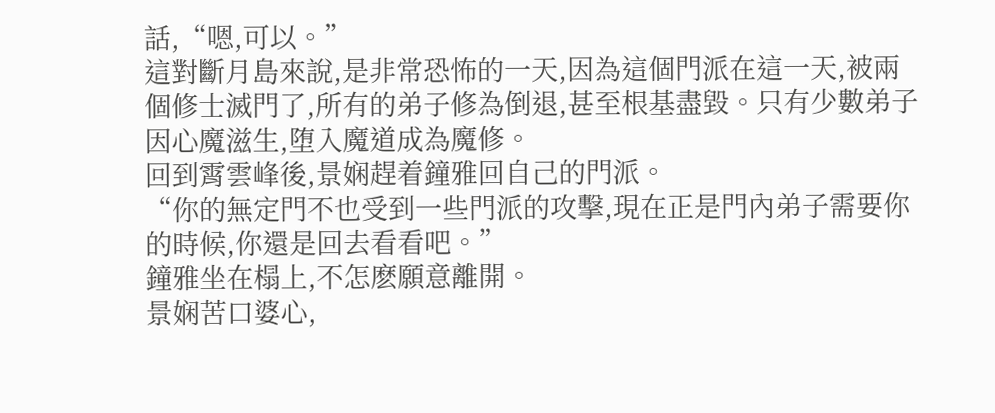話,“嗯,可以。”
這對斷月島來說,是非常恐怖的一天,因為這個門派在這一天,被兩個修士滅門了,所有的弟子修為倒退,甚至根基盡毀。只有少數弟子因心魔滋生,堕入魔道成為魔修。
回到霄雲峰後,景娴趕着鐘雅回自己的門派。
“你的無定門不也受到一些門派的攻擊,現在正是門內弟子需要你的時候,你還是回去看看吧。”
鐘雅坐在榻上,不怎麽願意離開。
景娴苦口婆心,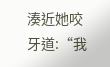湊近她咬牙道:“我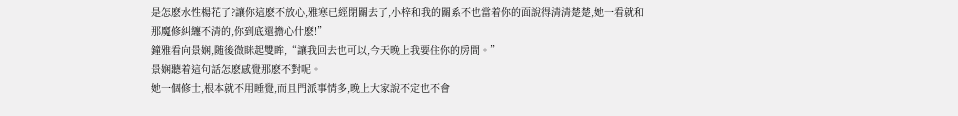是怎麽水性楊花了?讓你這麽不放心,雅寒已經閉關去了,小梓和我的關系不也當着你的面說得清清楚楚,她一看就和那魔修糾纏不清的,你到底還擔心什麽!”
鐘雅看向景娴,随後微眯起雙眸,“讓我回去也可以,今天晚上我要住你的房間。”
景娴聽着這句話怎麽感覺那麽不對呢。
她一個修士,根本就不用睡覺,而且門派事情多,晚上大家說不定也不會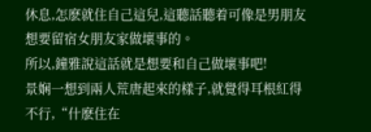休息,怎麽就住自己這兒,這聽話聽着可像是男朋友想要留宿女朋友家做壞事的。
所以,鐘雅說這話就是想要和自己做壞事吧!
景娴一想到兩人荒唐起來的樣子,就覺得耳根紅得不行,“什麽住在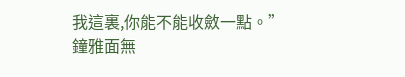我這裏,你能不能收斂一點。”
鐘雅面無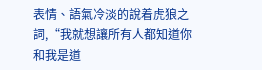表情、語氣冷淡的說着虎狼之詞,“我就想讓所有人都知道你和我是道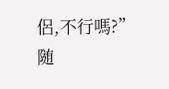侶,不行嗎?”
随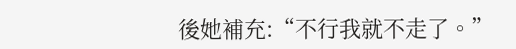後她補充:“不行我就不走了。”